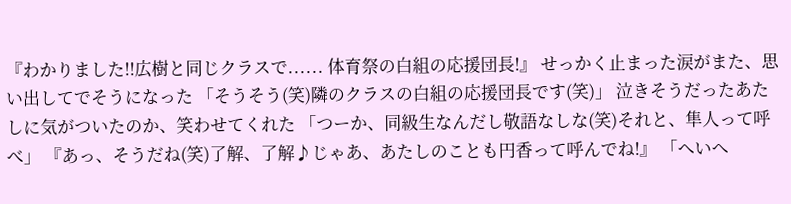『わかりました!!広樹と同じクラスで...... 体育祭の白組の応援団長!』 せっかく止まった涙がまた、思い出してでそうになった 「そうそう(笑)隣のクラスの白組の応援団長です(笑)」 泣きそうだったあたしに気がついたのか、笑わせてくれた 「つーか、同級生なんだし敬語なしな(笑)それと、隼人って呼べ」 『あっ、そうだね(笑)了解、了解♪じゃあ、あたしのことも円香って呼んでね!』 「へいへ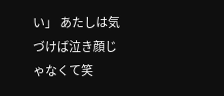い」 あたしは気づけば泣き顔じゃなくて笑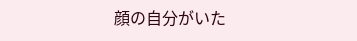顔の自分がいた